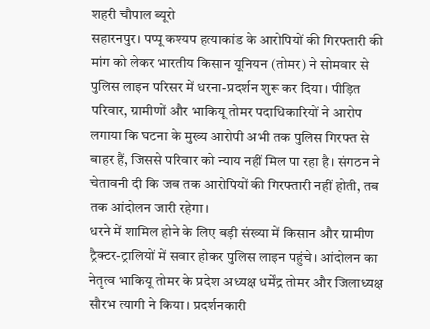शहरी चौपाल ब्यूरो
सहारनपुर। पप्पू कश्यप हत्याकांड के आरोपियों की गिरफ्तारी की मांग को लेकर भारतीय किसान यूनियन (तोमर) ने सोमवार से पुलिस लाइन परिसर में धरना-प्रदर्शन शुरू कर दिया। पीड़ित परिवार, ग्रामीणों और भाकियू तोमर पदाधिकारियों ने आरोप लगाया कि घटना के मुख्य आरोपी अभी तक पुलिस गिरफ्त से बाहर हैं, जिससे परिवार को न्याय नहीं मिल पा रहा है। संगठन ने चेतावनी दी कि जब तक आरोपियों की गिरफ्तारी नहीं होती, तब तक आंदोलन जारी रहेगा।
धरने में शामिल होने के लिए बड़ी संख्या में किसान और ग्रामीण ट्रैक्टर-ट्रालियों में सवार होकर पुलिस लाइन पहुंचे। आंदोलन का नेतृत्व भाकियू तोमर के प्रदेश अध्यक्ष धर्मेंद्र तोमर और जिलाध्यक्ष सौरभ त्यागी ने किया। प्रदर्शनकारी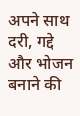अपने साथ दरी, गद्दे और भोजन बनाने की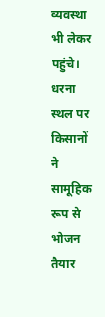व्यवस्था भी लेकर पहुंचे। धरना स्थल पर किसानों ने सामूहिक रूप से भोजन तैयार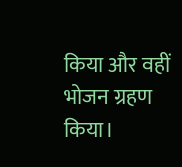किया और वहीं भोजन ग्रहण किया।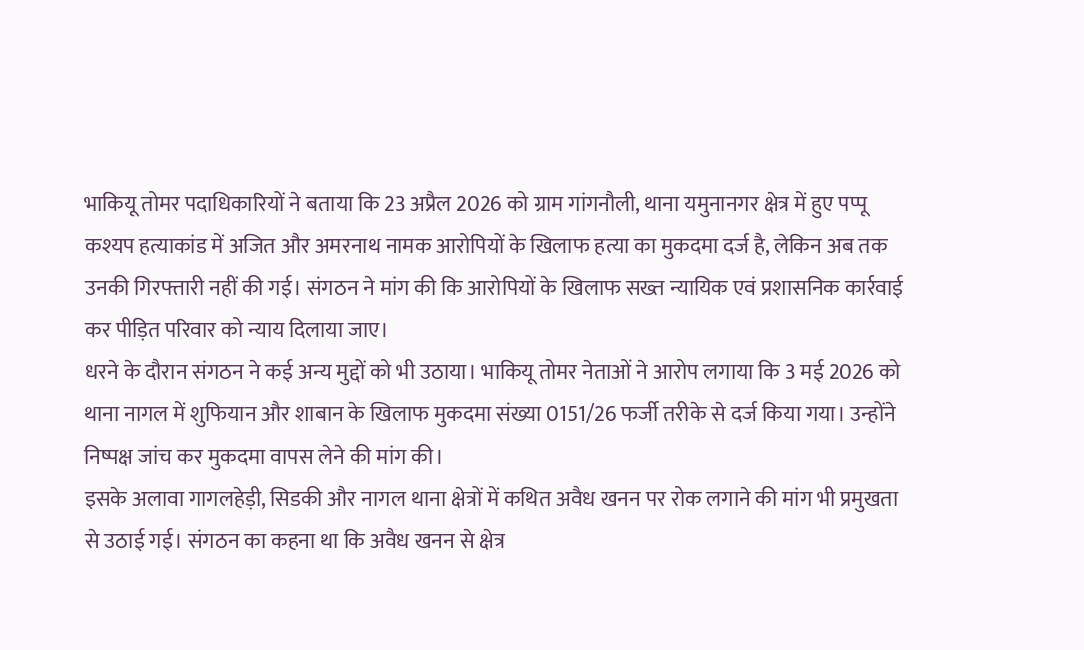भाकियू तोमर पदाधिकारियों ने बताया कि 23 अप्रैल 2026 को ग्राम गांगनौली, थाना यमुनानगर क्षेत्र में हुए पप्पू कश्यप हत्याकांड में अजित और अमरनाथ नामक आरोपियों के खिलाफ हत्या का मुकदमा दर्ज है, लेकिन अब तक उनकी गिरफ्तारी नहीं की गई। संगठन ने मांग की कि आरोपियों के खिलाफ सख्त न्यायिक एवं प्रशासनिक कार्रवाई कर पीड़ित परिवार को न्याय दिलाया जाए।
धरने के दौरान संगठन ने कई अन्य मुद्दों को भी उठाया। भाकियू तोमर नेताओं ने आरोप लगाया कि 3 मई 2026 को थाना नागल में शुफियान और शाबान के खिलाफ मुकदमा संख्या 0151/26 फर्जी तरीके से दर्ज किया गया। उन्होंने निष्पक्ष जांच कर मुकदमा वापस लेने की मांग की।
इसके अलावा गागलहेड़ी, सिडकी और नागल थाना क्षेत्रों में कथित अवैध खनन पर रोक लगाने की मांग भी प्रमुखता से उठाई गई। संगठन का कहना था कि अवैध खनन से क्षेत्र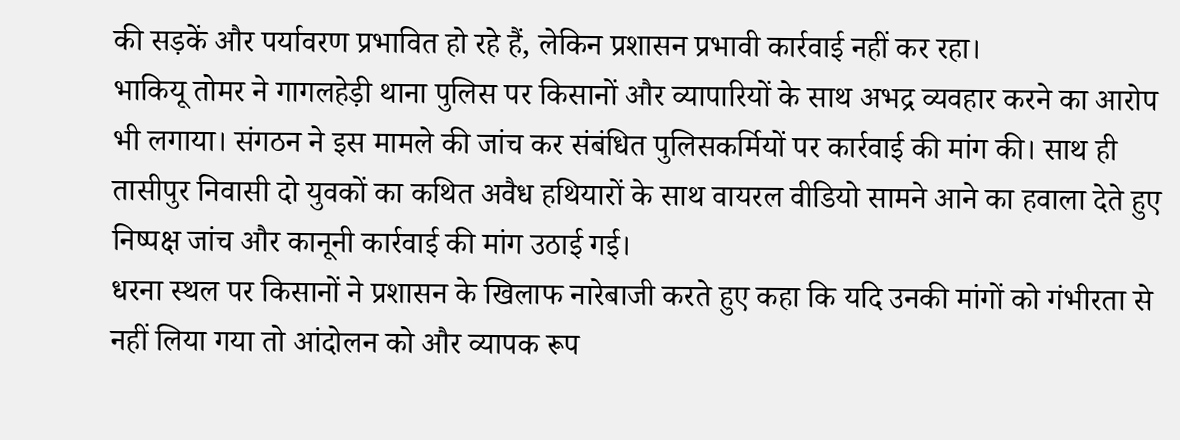की सड़कें और पर्यावरण प्रभावित हो रहे हैं, लेकिन प्रशासन प्रभावी कार्रवाई नहीं कर रहा।
भाकियू तोमर ने गागलहेड़ी थाना पुलिस पर किसानों और व्यापारियों के साथ अभद्र व्यवहार करने का आरोप भी लगाया। संगठन ने इस मामले की जांच कर संबंधित पुलिसकर्मियों पर कार्रवाई की मांग की। साथ ही तासीपुर निवासी दो युवकों का कथित अवैध हथियारों के साथ वायरल वीडियो सामने आने का हवाला देते हुए निष्पक्ष जांच और कानूनी कार्रवाई की मांग उठाई गई।
धरना स्थल पर किसानों ने प्रशासन के खिलाफ नारेबाजी करते हुए कहा कि यदि उनकी मांगों को गंभीरता से नहीं लिया गया तो आंदोलन को और व्यापक रूप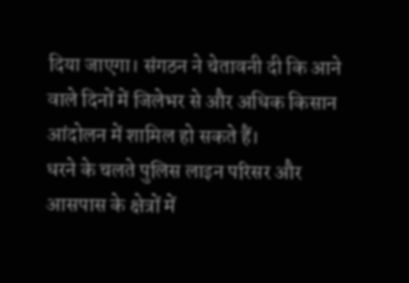दिया जाएगा। संगठन ने चेतावनी दी कि आने वाले दिनों में जिलेभर से और अधिक किसान आंदोलन में शामिल हो सकते हैं।
धरने के चलते पुलिस लाइन परिसर और आसपास के क्षेत्रों में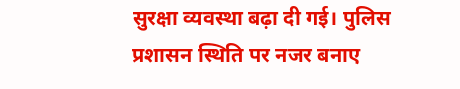सुरक्षा व्यवस्था बढ़ा दी गई। पुलिस प्रशासन स्थिति पर नजर बनाए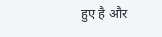हुए है और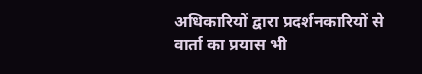अधिकारियों द्वारा प्रदर्शनकारियों से वार्ता का प्रयास भी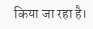किया जा रहा है।